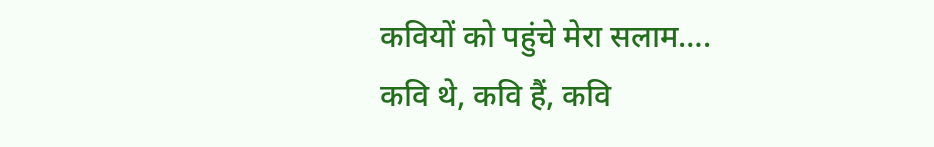कवियों को पहुंचे मेरा सलाम….
कवि थे, कवि हैं, कवि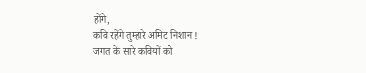होंगे,
कवि रहेंगे तुम्हारे अमिट निशान !
जगत के सारे कवियों को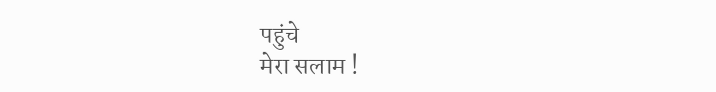पहुंचे
मेरा सलाम !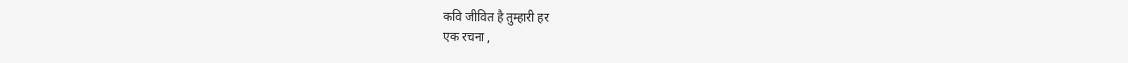कवि जीवित है तुम्हारी हर
एक रचना ,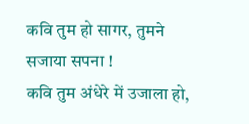कवि तुम हो सागर, तुमने
सजाया सपना !
कवि तुम अंधेरे में उजाला हो,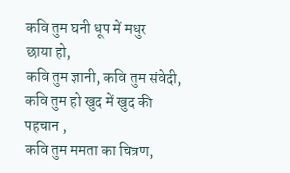कवि तुम घनी धूप में मधुर
छाया हो,
कवि तुम ज्ञानी, कवि तुम संवेदी,
कवि तुम हो खुद में खुद की
पहचान ,
कवि तुम ममता का चित्रण,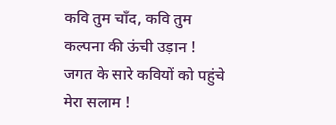कवि तुम चाँद, कवि तुम
कल्पना की ऊंची उड़ान !
जगत के सारे कवियों को पहुंचे
मेरा सलाम !